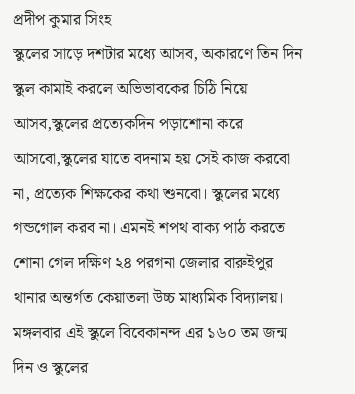প্রদীপ কুমার সিংহ
স্কুলের সাড়ে দশটার মধ্যে আসব, অকারণে তিন দিন স্কুল কামাই করলে অভিভাবকের চিঠি নিয়ে আসব,স্কুলের প্রত্যেকদিন পড়াশোনা করে আসবো,স্কুলের যাতে বদনাম হয় সেই কাজ করবো না, প্রত্যেক শিক্ষকের কথা শুনবো। স্কুলের মধ্যে গন্ডগোল করব না। এমনই শপথ বাক্য পাঠ করতে শোনা গেল দক্ষিণ ২৪ পরগনা জেলার বারুইপুর থানার অন্তর্গত কেয়াতলা উচ্চ মাধ্যমিক বিদ্যালয়। মঙ্গলবার এই স্কুলে বিবেকানন্দ এর ১৬০ তম জন্ম দিন ও স্কুলের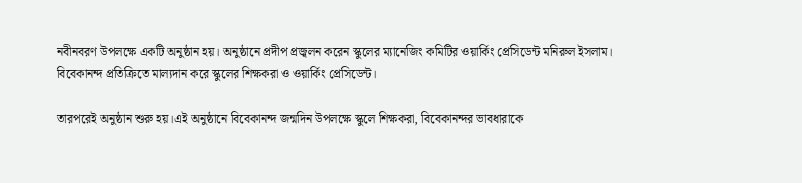নবীনবরণ উপলক্ষে একটি অনুষ্ঠান হয়। অনুষ্ঠানে প্রদীপ প্রজ্বলন করেন স্কুলের ম্যানেজিং কমিটির ওয়ার্কিং প্রেসিডেন্ট মনিরুল ইসলাম। বিবেকানন্দ প্রতিক্রিতে মাল্যদান করে স্কুলের শিক্ষকরা ও ওয়ার্কিং প্রেসিডেন্ট।

তারপরেই অনুষ্ঠান শুরু হয়।এই অনুষ্ঠানে বিবেকানন্দ জন্মদিন উপলক্ষে স্কুলে শিক্ষকরা, বিবেকানন্দর ভাবধারাকে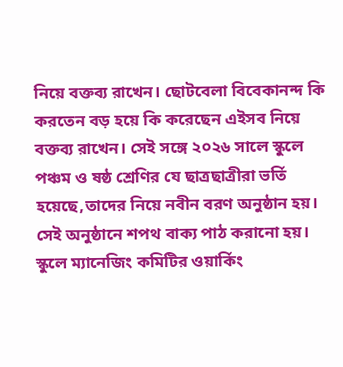নিয়ে বক্তব্য রাখেন। ছোটবেলা বিবেকানন্দ কি করতেন বড় হয়ে কি করেছেন এইসব নিয়ে বক্তব্য রাখেন। সেই সঙ্গে ২০২৬ সালে স্কুলে পঞ্চম ও ষষ্ঠ শ্রেণির যে ছাত্রছাত্রীরা ভর্তি হয়েছে,তাদের নিয়ে নবীন বরণ অনুষ্ঠান হয়। সেই অনুষ্ঠানে শপথ বাক্য পাঠ করানো হয়। স্কুলে ম্যানেজিং কমিটির ওয়ার্কিং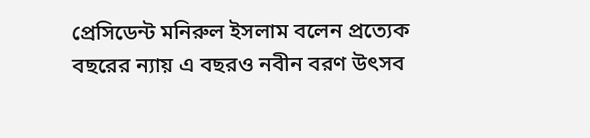প্রেসিডেন্ট মনিরুল ইসলাম বলেন প্রত্যেক বছরের ন্যায় এ বছরও নবীন বরণ উৎসব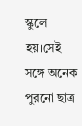স্কুলে হয়।সেই সঙ্গে অনেক পুরনো ছাত্র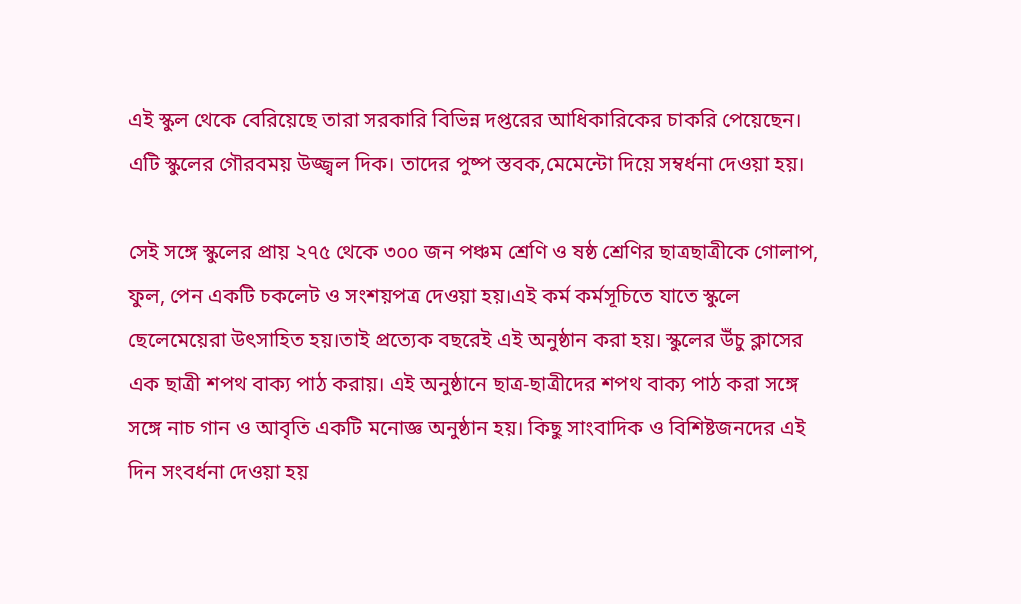এই স্কুল থেকে বেরিয়েছে তারা সরকারি বিভিন্ন দপ্তরের আধিকারিকের চাকরি পেয়েছেন। এটি স্কুলের গৌরবময় উজ্জ্বল দিক। তাদের পুষ্প স্তবক,মেমেন্টো দিয়ে সম্বর্ধনা দেওয়া হয়।

সেই সঙ্গে স্কুলের প্রায় ২৭৫ থেকে ৩০০ জন পঞ্চম শ্রেণি ও ষষ্ঠ শ্রেণির ছাত্রছাত্রীকে গোলাপ, ফুল, পেন একটি চকলেট ও সংশয়পত্র দেওয়া হয়।এই কর্ম কর্মসূচিতে যাতে স্কুলে ছেলেমেয়েরা উৎসাহিত হয়।তাই প্রত্যেক বছরেই এই অনুষ্ঠান করা হয়। স্কুলের উঁচু ক্লাসের এক ছাত্রী শপথ বাক্য পাঠ করায়। এই অনুষ্ঠানে ছাত্র-ছাত্রীদের শপথ বাক্য পাঠ করা সঙ্গে সঙ্গে নাচ গান ও আবৃতি একটি মনোজ্ঞ অনুষ্ঠান হয়। কিছু সাংবাদিক ও বিশিষ্টজনদের এই দিন সংবর্ধনা দেওয়া হয়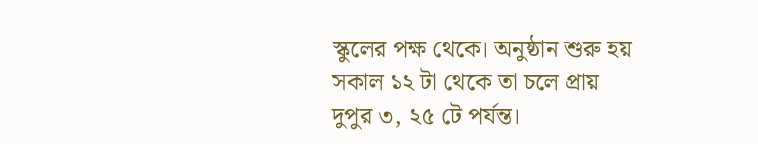স্কুলের পক্ষ থেকে। অনুষ্ঠান শুরু হয় সকাল ১২ টা থেকে তা চলে প্রায় দুপুর ৩, ২৫ টে পর্যন্ত।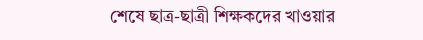শেষে ছাত্র-ছাত্রী শিক্ষকদের খাওয়ার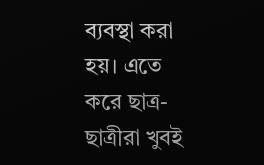ব্যবস্থা করা হয়। এতে করে ছাত্র-ছাত্রীরা খুবই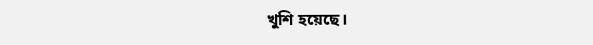খুশি হয়েছে।